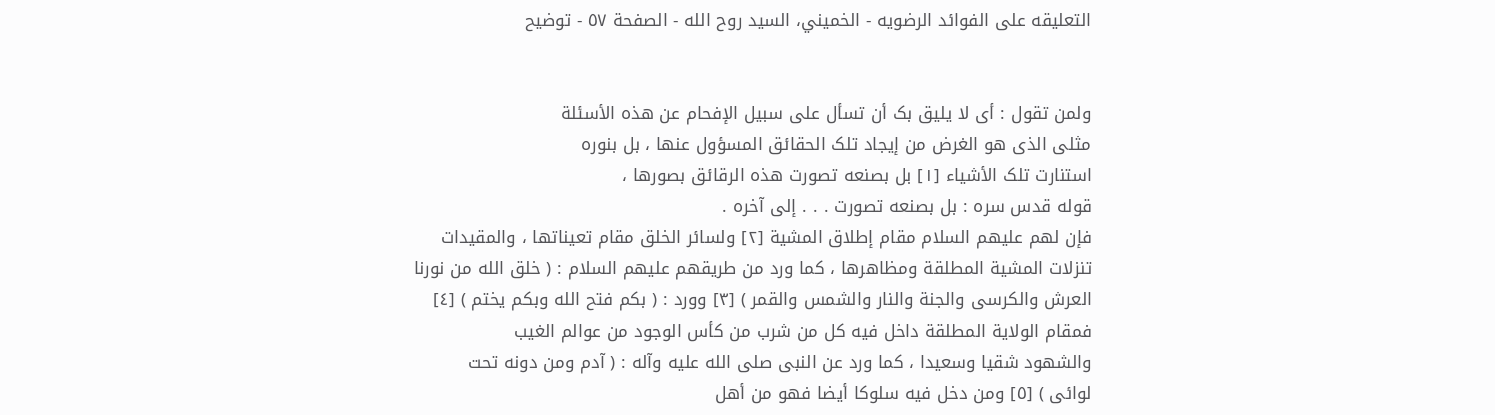التعلیقه علی الفوائد الرضویه - الخميني، السيد روح الله - الصفحة ٥٧ - توضیح


ولمن تقول : أی لا یلیق بک أن تسأل علی سبیل الإفحام عن هذه الأسئلة
مثلی الذی هو الغرض من إیجاد تلک الحقائق المسؤول عنها ، بل بنوره
استنارت تلک الأشیاء [١] بل بصنعه تصورت هذه الرقائق بصورها ،
قوله قدس سره : بل بصنعه تصورت . . . إلی آخره .
فإن لهم علیهم السلام مقام إطلاق المشیة [٢] ولسائر الخلق مقام تعیناتها ، والمقیدات
تنزلات المشیة المطلقة ومظاهرها ، کما ورد من طریقهم علیهم السلام : ( خلق الله من نورنا
العرش والکرسی والجنة والنار والشمس والقمر ) [٣] وورد : ( بکم فتح الله وبکم یختم ) [٤]
فمقام الولایة المطلقة داخل فیه کل من شرب من کأس الوجود من عوالم الغیب
والشهود شقیا وسعیدا ، کما ورد عن النبی صلی الله علیه وآله : ( آدم ومن دونه تحت
لوائی ) [٥] ومن دخل فیه سلوکا أیضا فهو من أهل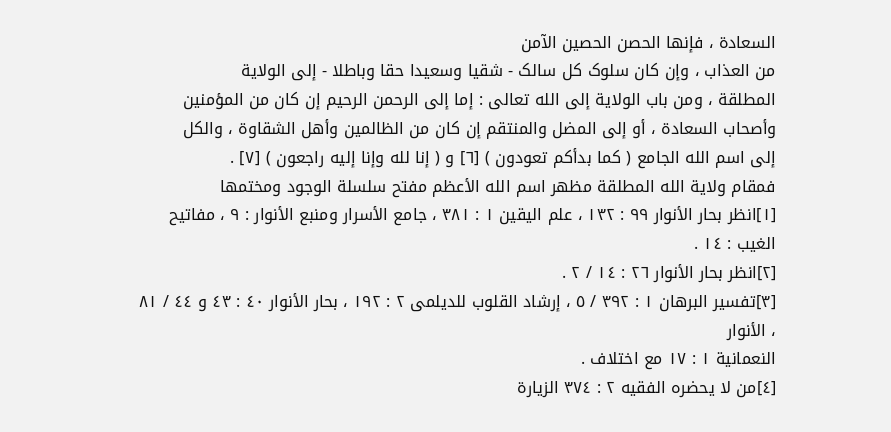السعادة ، فإنها الحصن الحصین الآمن
من العذاب ، وإن کان سلوک کل سالک - شقیا وسعیدا حقا وباطلا - إلی الولایة
المطلقة ، ومن باب الولایة إلی الله تعالی : إما إلی الرحمن الرحیم إن کان من المؤمنین
وأصحاب السعادة ، أو إلی المضل والمنتقم إن کان من الظالمین وأهل الشقاوة ، والکل
إلی اسم الله الجامع ( کما بدأکم تعودون ) [٦] و ( إنا لله وإنا إلیه راجعون ) [٧] .
فمقام ولایة الله المطلقة مظهر اسم الله الأعظم مفتح سلسلة الوجود ومختمها
[١]انظر بحار الأنوار ٩٩ : ١٣٢ ، علم الیقین ١ : ٣٨١ ، جامع الأسرار ومنبع الأنوار : ٩ ، مفاتیح الغیب : ١٤ .
[٢]انظر بحار الأنوار ٢٦ : ١٤ / ٢ .
[٣]تفسیر البرهان ١ : ٣٩٢ / ٥ ، إرشاد القلوب للدیلمی ٢ : ١٩٢ ، بحار الأنوار ٤٠ : ٤٣ و ٤٤ / ٨١ ، الأنوار
النعمانیة ١ : ١٧ مع اختلاف .
[٤]من لا یحضره الفقیه ٢ : ٣٧٤ الزیارة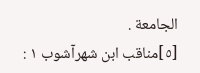الجامعة .
[٥]مناقب ابن شهرآشوب ١ :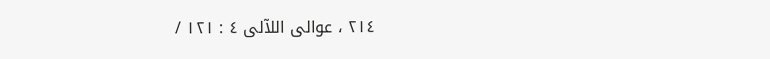٢١٤ ، عوالی اللآلی ٤ : ١٢١ /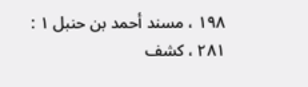١٩٨ ، مسند أحمد بن حنبل ١ : ٢٨١ ، کشف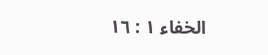الخفاء ١ : ١٦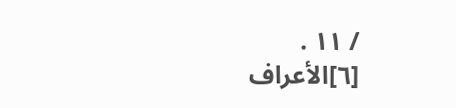/ ١١ .
[٦]الأعراف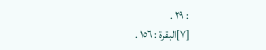: ٢٩ .
[٧]البقرة : ١٥٦ .